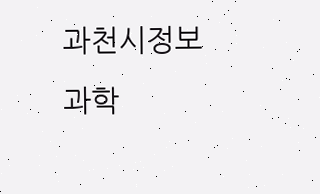과천시정보과학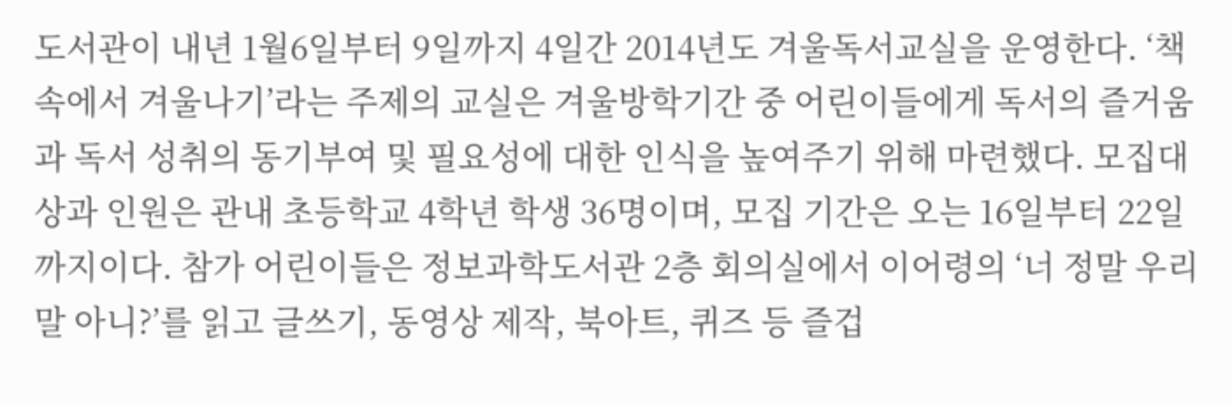도서관이 내년 1월6일부터 9일까지 4일간 2014년도 겨울독서교실을 운영한다. ‘책속에서 겨울나기’라는 주제의 교실은 겨울방학기간 중 어린이들에게 독서의 즐거움과 독서 성취의 동기부여 및 필요성에 대한 인식을 높여주기 위해 마련했다. 모집대상과 인원은 관내 초등학교 4학년 학생 36명이며, 모집 기간은 오는 16일부터 22일까지이다. 참가 어린이들은 정보과학도서관 2층 회의실에서 이어령의 ‘너 정말 우리말 아니?’를 읽고 글쓰기, 동영상 제작, 북아트, 퀴즈 등 즐겁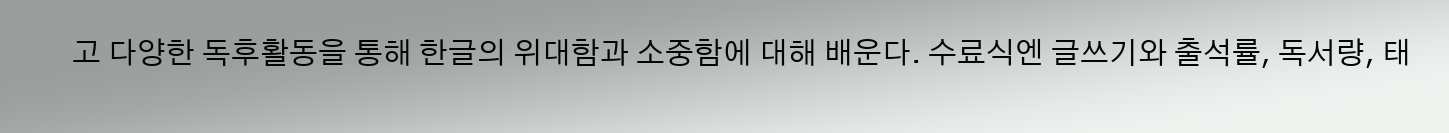고 다양한 독후활동을 통해 한글의 위대함과 소중함에 대해 배운다. 수료식엔 글쓰기와 출석률, 독서량, 태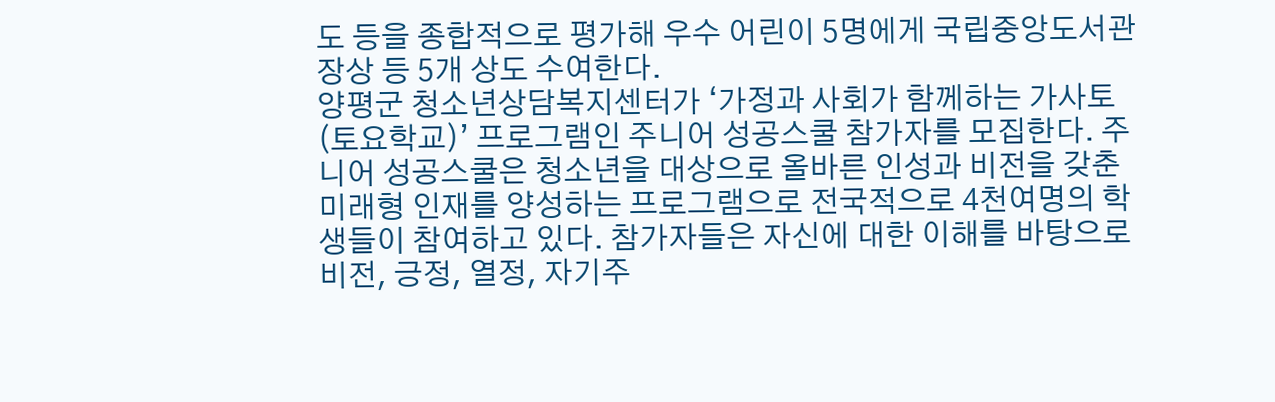도 등을 종합적으로 평가해 우수 어린이 5명에게 국립중앙도서관장상 등 5개 상도 수여한다.
양평군 청소년상담복지센터가 ‘가정과 사회가 함께하는 가사토(토요학교)’ 프로그램인 주니어 성공스쿨 참가자를 모집한다. 주니어 성공스쿨은 청소년을 대상으로 올바른 인성과 비전을 갖춘 미래형 인재를 양성하는 프로그램으로 전국적으로 4천여명의 학생들이 참여하고 있다. 참가자들은 자신에 대한 이해를 바탕으로 비전, 긍정, 열정, 자기주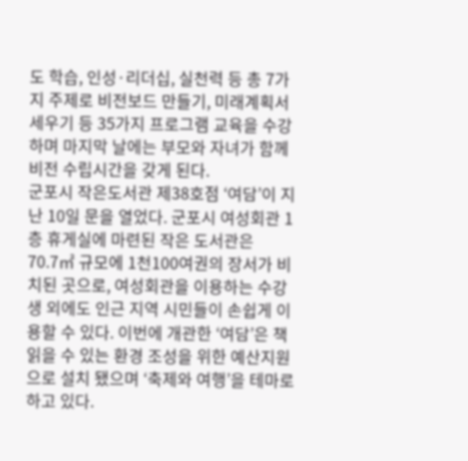도 학습, 인성·리더십, 실천력 등 총 7가지 주제로 비전보드 만들기, 미래계획서 세우기 등 35가지 프로그램 교육을 수강하며 마지막 날에는 부모와 자녀가 함께 비전 수립시간을 갖게 된다.
군포시 작은도서관 제38호점 ‘여담’이 지난 10일 문을 열었다. 군포시 여성회관 1층 휴게실에 마련된 작은 도서관은 70.7㎡ 규모에 1천100여권의 장서가 비치된 곳으로, 여성회관을 이용하는 수강생 외에도 인근 지역 시민들이 손쉽게 이용할 수 있다. 이번에 개관한 ‘여담’은 책 읽을 수 있는 환경 조성을 위한 예산지원으로 설치 됐으며 ‘축제와 여행’을 테마로 하고 있다.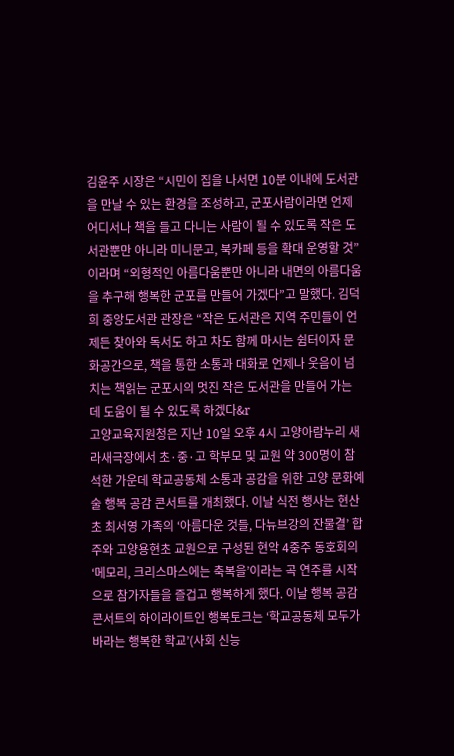김윤주 시장은 “시민이 집을 나서면 10분 이내에 도서관을 만날 수 있는 환경을 조성하고, 군포사람이라면 언제 어디서나 책을 들고 다니는 사람이 될 수 있도록 작은 도서관뿐만 아니라 미니문고, 북카페 등을 확대 운영할 것”이라며 “외형적인 아름다움뿐만 아니라 내면의 아름다움을 추구해 행복한 군포를 만들어 가겠다”고 말했다. 김덕희 중앙도서관 관장은 “작은 도서관은 지역 주민들이 언제든 찾아와 독서도 하고 차도 함께 마시는 쉼터이자 문화공간으로, 책을 통한 소통과 대화로 언제나 웃음이 넘치는 책읽는 군포시의 멋진 작은 도서관을 만들어 가는 데 도움이 될 수 있도록 하겠다&r
고양교육지원청은 지난 10일 오후 4시 고양아람누리 새라새극장에서 초·중·고 학부모 및 교원 약 300명이 참석한 가운데 학교공동체 소통과 공감을 위한 고양 문화예술 행복 공감 콘서트를 개최했다. 이날 식전 행사는 현산초 최서영 가족의 ‘아름다운 것들, 다뉴브강의 잔물결’ 합주와 고양용현초 교원으로 구성된 현악 4중주 동호회의 ‘메모리, 크리스마스에는 축복을’이라는 곡 연주를 시작으로 참가자들을 즐겁고 행복하게 했다. 이날 행복 공감 콘서트의 하이라이트인 행복토크는 ‘학교공동체 모두가 바라는 행복한 학교’(사회 신능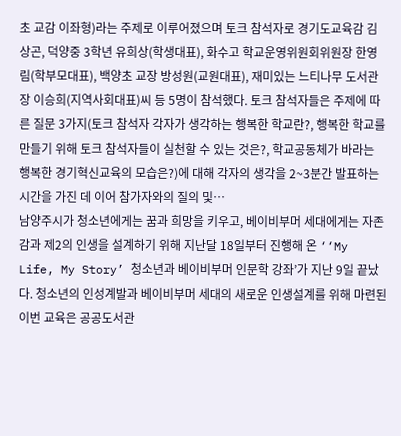초 교감 이좌형)라는 주제로 이루어졌으며 토크 참석자로 경기도교육감 김상곤, 덕양중 3학년 유희상(학생대표), 화수고 학교운영위원회위원장 한영림(학부모대표), 백양초 교장 방성원(교원대표), 재미있는 느티나무 도서관장 이승희(지역사회대표)씨 등 5명이 참석했다. 토크 참석자들은 주제에 따른 질문 3가지(토크 참석자 각자가 생각하는 행복한 학교란?, 행복한 학교를 만들기 위해 토크 참석자들이 실천할 수 있는 것은?, 학교공동체가 바라는 행복한 경기혁신교육의 모습은?)에 대해 각자의 생각을 2~3분간 발표하는 시간을 가진 데 이어 참가자와의 질의 및…
남양주시가 청소년에게는 꿈과 희망을 키우고, 베이비부머 세대에게는 자존감과 제2의 인생을 설계하기 위해 지난달 18일부터 진행해 온 ‘‘My Life, My Story’ 청소년과 베이비부머 인문학 강좌’가 지난 9일 끝났다. 청소년의 인성계발과 베이비부머 세대의 새로운 인생설계를 위해 마련된 이번 교육은 공공도서관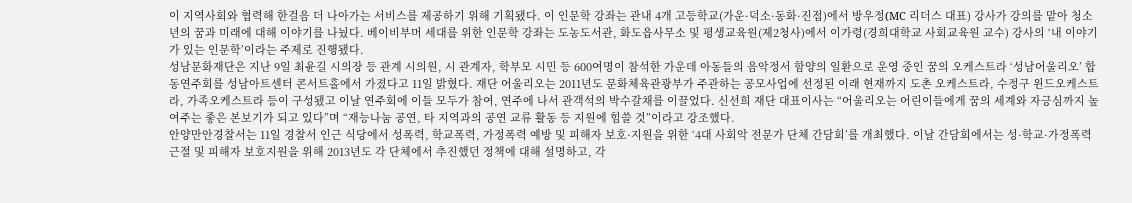이 지역사회와 협력해 한걸음 더 나아가는 서비스를 제공하기 위해 기획됐다. 이 인문학 강좌는 관내 4개 고등학교(가운·덕소·동화·진접)에서 방우정(MC 리더스 대표) 강사가 강의를 맡아 청소년의 꿈과 미래에 대해 이야기를 나눴다. 베이비부머 세대를 위한 인문학 강좌는 도농도서관, 화도읍사무소 및 평생교육원(제2청사)에서 이가령(경희대학교 사회교육원 교수) 강사의 ‘내 이야기가 있는 인문학’이라는 주제로 진행됐다.
성남문화재단은 지난 9일 최윤길 시의장 등 관계 시의원, 시 관계자, 학부모 시민 등 600여명이 참석한 가운데 아동들의 음악정서 함양의 일환으로 운영 중인 꿈의 오케스트라 ‘성남어울리오’ 합동연주회를 성남아트센터 콘서트홀에서 가졌다고 11일 밝혔다. 재단 어울리오는 2011년도 문화체육관광부가 주관하는 공모사업에 선정된 이래 현재까지 도촌 오케스트라, 수정구 윈드오케스트라, 가족오케스트라 등이 구성됐고 이날 연주회에 이들 모두가 참여, 연주에 나서 관객석의 박수갈채를 이끌었다. 신선희 재단 대표이사는 “어울리오는 어린이들에게 꿈의 세계와 자긍심까지 높여주는 좋은 본보기가 되고 있다”며 “재능나눔 공연, 타 지역과의 공연 교류 활동 등 지원에 힘쓸 것”이라고 강조했다.
안양만안경찰서는 11일 경찰서 인근 식당에서 성폭력, 학교폭력, 가정폭력 예방 및 피해자 보호·지원을 위한 ‘4대 사회악 전문가 단체 간담회’를 개최했다. 이날 간담회에서는 성·학교·가정폭력 근절 및 피해자 보호지원을 위해 2013년도 각 단체에서 추진했던 정책에 대해 설명하고, 각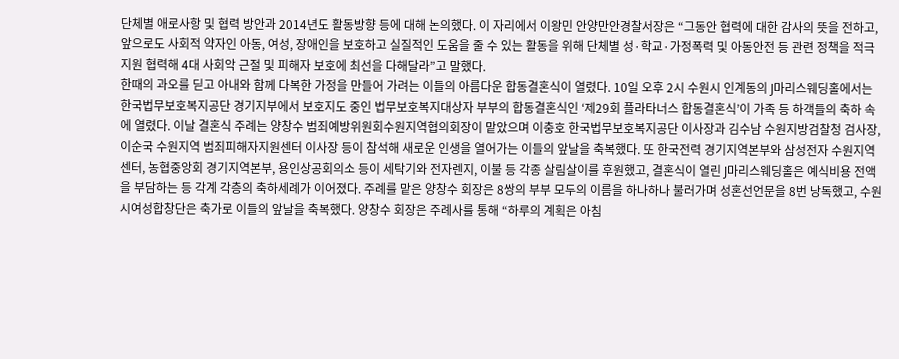단체별 애로사항 및 협력 방안과 2014년도 활동방향 등에 대해 논의했다. 이 자리에서 이왕민 안양만안경찰서장은 “그동안 협력에 대한 감사의 뜻을 전하고, 앞으로도 사회적 약자인 아동, 여성, 장애인을 보호하고 실질적인 도움을 줄 수 있는 활동을 위해 단체별 성·학교·가정폭력 및 아동안전 등 관련 정책을 적극 지원 협력해 4대 사회악 근절 및 피해자 보호에 최선을 다해달라”고 말했다.
한때의 과오를 딛고 아내와 함께 다복한 가정을 만들어 가려는 이들의 아름다운 합동결혼식이 열렸다. 10일 오후 2시 수원시 인계동의 J마리스웨딩홀에서는 한국법무보호복지공단 경기지부에서 보호지도 중인 법무보호복지대상자 부부의 합동결혼식인 ‘제29회 플라타너스 합동결혼식’이 가족 등 하객들의 축하 속에 열렸다. 이날 결혼식 주례는 양창수 범죄예방위원회수원지역협의회장이 맡았으며 이충호 한국법무보호복지공단 이사장과 김수남 수원지방검찰청 검사장, 이순국 수원지역 범죄피해자지원센터 이사장 등이 참석해 새로운 인생을 열어가는 이들의 앞날을 축복했다. 또 한국전력 경기지역본부와 삼성전자 수원지역센터, 농협중앙회 경기지역본부, 용인상공회의소 등이 세탁기와 전자렌지, 이불 등 각종 살림살이를 후원했고, 결혼식이 열린 J마리스웨딩홀은 예식비용 전액을 부담하는 등 각계 각층의 축하세례가 이어졌다. 주례를 맡은 양창수 회장은 8쌍의 부부 모두의 이름을 하나하나 불러가며 성혼선언문을 8번 낭독했고, 수원시여성합창단은 축가로 이들의 앞날을 축복했다. 양창수 회장은 주례사를 통해 “하루의 계획은 아침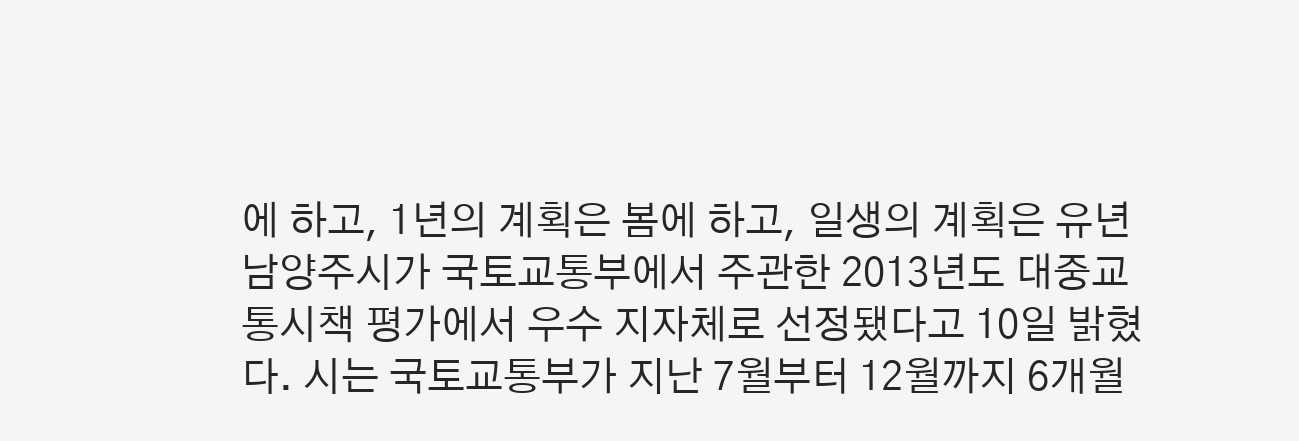에 하고, 1년의 계획은 봄에 하고, 일생의 계획은 유년
남양주시가 국토교통부에서 주관한 2013년도 대중교통시책 평가에서 우수 지자체로 선정됐다고 10일 밝혔다. 시는 국토교통부가 지난 7월부터 12월까지 6개월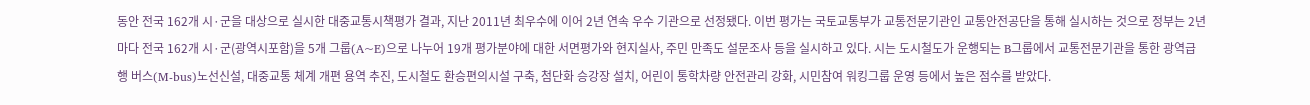동안 전국 162개 시·군을 대상으로 실시한 대중교통시책평가 결과, 지난 2011년 최우수에 이어 2년 연속 우수 기관으로 선정됐다. 이번 평가는 국토교통부가 교통전문기관인 교통안전공단을 통해 실시하는 것으로 정부는 2년마다 전국 162개 시·군(광역시포함)을 5개 그룹(A~E)으로 나누어 19개 평가분야에 대한 서면평가와 현지실사, 주민 만족도 설문조사 등을 실시하고 있다. 시는 도시철도가 운행되는 B그룹에서 교통전문기관을 통한 광역급행 버스(M-bus)노선신설, 대중교통 체계 개편 용역 추진, 도시철도 환승편의시설 구축, 첨단화 승강장 설치, 어린이 통학차량 안전관리 강화, 시민참여 워킹그룹 운영 등에서 높은 점수를 받았다.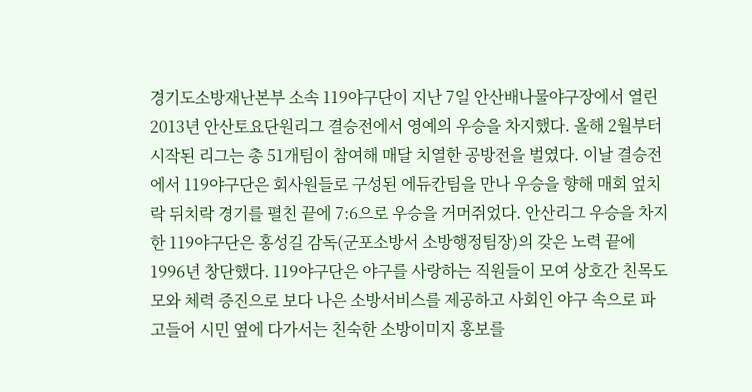경기도소방재난본부 소속 119야구단이 지난 7일 안산배나물야구장에서 열린 2013년 안산토요단원리그 결승전에서 영예의 우승을 차지했다. 올해 2월부터 시작된 리그는 총 51개팀이 참여해 매달 치열한 공방전을 벌였다. 이날 결승전에서 119야구단은 회사원들로 구성된 에듀칸팀을 만나 우승을 향해 매회 엎치락 뒤치락 경기를 펼친 끝에 7:6으로 우승을 거머쥐었다. 안산리그 우승을 차지한 119야구단은 홍성길 감독(군포소방서 소방행정팀장)의 갖은 노력 끝에 1996년 창단했다. 119야구단은 야구를 사랑하는 직원들이 모여 상호간 친목도모와 체력 증진으로 보다 나은 소방서비스를 제공하고 사회인 야구 속으로 파고들어 시민 옆에 다가서는 친숙한 소방이미지 홍보를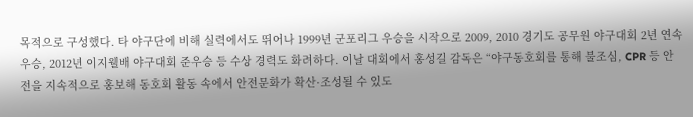목적으로 구성했다. 타 야구단에 비해 실력에서도 뛰어나 1999년 군포리그 우승을 시작으로 2009, 2010 경기도 공무원 야구대회 2년 연속 우승, 2012년 이지웰배 야구대회 준우승 등 수상 경력도 화려하다. 이날 대회에서 홍성길 감독은 “야구동호회를 통해 불조심, CPR 등 안전을 지속적으로 홍보해 동호회 활동 속에서 안전문화가 확산·조성될 수 있도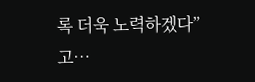록 더욱 노력하겠다”고…